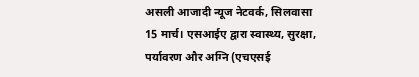असली आजादी न्यूज नेटवर्क, सिलवासा 15 मार्च। एसआईए द्वारा स्वास्थ्य, सुरक्षा, पर्यावरण और अग्नि (एचएसई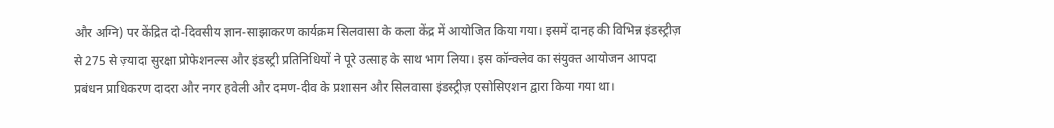और अग्नि) पर केंद्रित दो-दिवसीय ज्ञान-साझाकरण कार्यक्रम सिलवासा के कला केंद्र में आयोजित किया गया। इसमें दानह की विभिन्न इंडस्ट्रीज़ से 275 से ज़्यादा सुरक्षा प्रोफेशनल्स और इंडस्ट्री प्रतिनिधियों ने पूरे उत्साह के साथ भाग लिया। इस कॉन्क्लेव का संयुक्त आयोजन आपदा प्रबंधन प्राधिकरण दादरा और नगर हवेली और दमण-दीव के प्रशासन और सिलवासा इंडस्ट्रीज़ एसोसिएशन द्वारा किया गया था।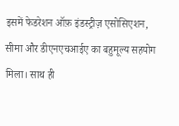इसमें फेडरेशन ऑफ़ इंडस्ट्रीज़ एसोसिएशन, सीमा और डीएनएचआईए का बहुमूल्य सहयोग मिला। साथ ही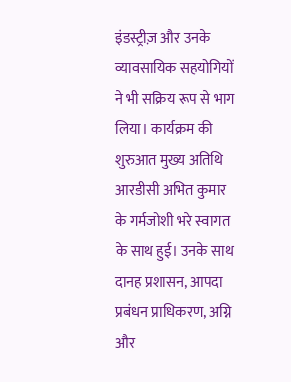इंडस्ट्रीज़ और उनके व्यावसायिक सहयोगियों ने भी सक्रिय रूप से भाग लिया। कार्यक्रम की शुरुआत मुख्य अतिथि आरडीसी अभित कुमार के गर्मजोशी भरे स्वागत के साथ हुई। उनके साथ दानह प्रशासन, आपदा प्रबंधन प्राधिकरण, अग्नि और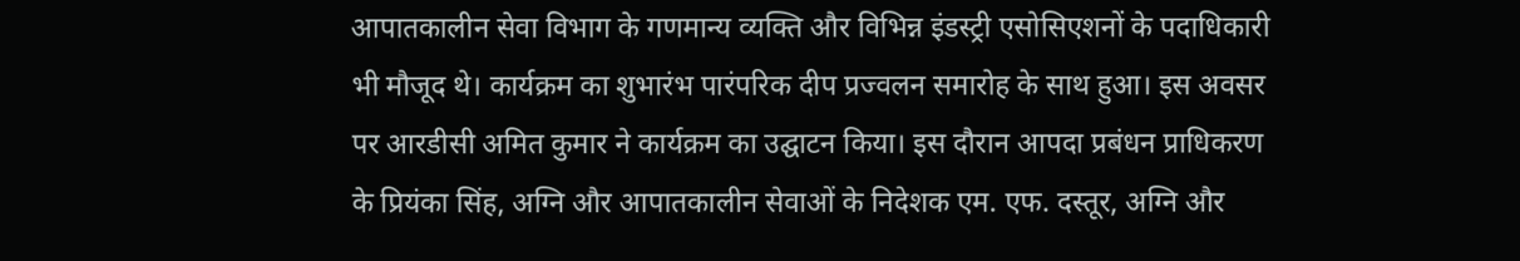आपातकालीन सेवा विभाग के गणमान्य व्यक्ति और विभिन्न इंडस्ट्री एसोसिएशनों के पदाधिकारी भी मौजूद थे। कार्यक्रम का शुभारंभ पारंपरिक दीप प्रज्वलन समारोह के साथ हुआ। इस अवसर पर आरडीसी अमित कुमार ने कार्यक्रम का उद्घाटन किया। इस दौरान आपदा प्रबंधन प्राधिकरण के प्रियंका सिंह, अग्नि और आपातकालीन सेवाओं के निदेशक एम. एफ. दस्तूर, अग्नि और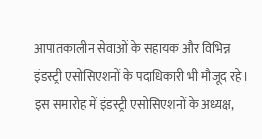आपातकालीन सेवाओं के सहायक और विभिन्न इंडस्ट्री एसोसिएशनों के पदाधिकारी भी मौजूद रहे। इस समारोह में इंडस्ट्री एसोसिएशनों के अध्यक्ष,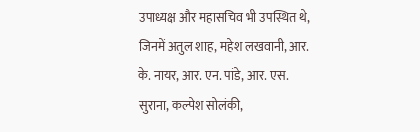उपाध्यक्ष और महासचिव भी उपस्थित थे, जिनमें अतुल शाह, महेश लखवानी, आर. के. नायर, आर. एन. पांडे, आर. एस. सुराना, कल्पेश सोलंकी,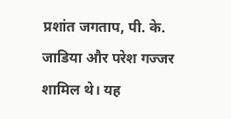प्रशांत जगताप, पी. के. जाडिया और परेश गज्जर शामिल थे। यह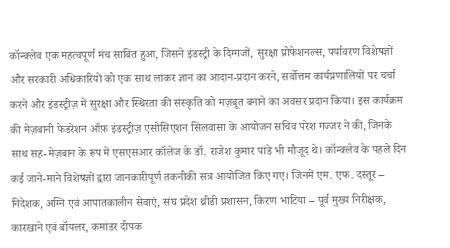कॉन्क्लेव एक महत्वपूर्ण मंच साबित हुआ, जिसने इंडस्ट्री के दिग्गजों, सुरक्षा प्रोफेशनल्स, पर्यावरण विशेषज्ञों और सरकारी अधिकारियों को एक साथ लाकर ज्ञान का आदान-प्रदान करने, सर्वोत्तम कार्यप्रणालियों पर चर्चा करने और इंडस्ट्रीज़ में सुरक्षा और स्थिरता की संस्कृति को मज़बूत बनाने का अवसर प्रदान किया। इस कार्यक्रम की मेज़बानी फेडरेशन ऑफ़ इंडस्ट्रीज़ एसोसिएशन सिलवासा के आयोजन सचिव परेश गज्जर ने की, जिनके साथ सह-मेज़बान के रूप में एसएसआर कॉलेज के डॉ. राजेश कुमार पांडे भी मौजूद थे। कॉन्क्लेव के पहले दिन कई जाने-माने विशेषज्ञों द्वारा जानकारीपूर्ण तकनीकी सत्र आयोजित किए गए। जिनमें एम. एफ. दस्तूर – निदेशक, अग्नि एवं आपातकालीन सेवाएं, संघ प्रदेश थ्रीडी प्रशासन, किरण भाटिया – पूर्व मुख्य निरीक्षक, कारखाने एवं बॉयलर, कमांडर दीपक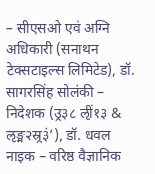– सीएसओ एवं अग्नि अधिकारी (सनाथन टेक्सटाइल्स लिमिटेड), डॉ. सागरसिंह सोलंकी – निदेशक (उ्र३८ ऌीं१३ & ऌङ्म२स्र्र३ं’), डॉ. धवल नाइक – वरिष्ठ वैज्ञानिक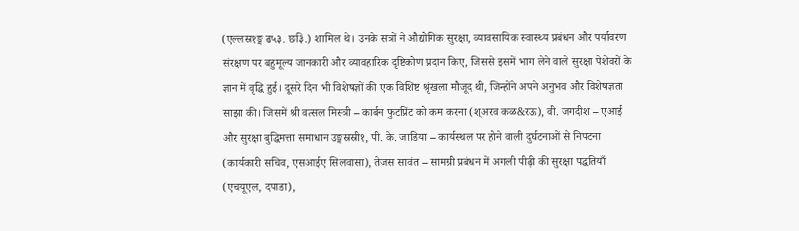(एल्लस्र१ङ्म ढ५३. छ३ि.) शामिल थे। उनके सत्रों ने औद्योगिक सुरक्षा, व्यावसायिक स्वास्थ्य प्रबंधन और पर्यावरण संरक्षण पर बहुमूल्य जानकारी और व्यावहारिक दृष्टिकोण प्रदान किए, जिससे इसमें भाग लेने वाले सुरक्षा पेशेवरों के ज्ञान में वृद्धि हुई। दूसरे दिन भी विशेषज्ञों की एक विशिष्ट श्रृंखला मौजूद थी, जिन्होंने अपने अनुभव और विशेषज्ञता साझा की। जिसमें श्री वत्सल मिस्त्री – कार्बन फुटप्रिंट को कम करना (श्अरव कळ&रऊ), वी. जगदीश – एआई और सुरक्षा बुद्धिमत्ता समाधान उङ्मस्रस्री१, पी. के. जाडिया – कार्यस्थल पर होने वाली दुर्घटनाओं से निपटना (कार्यकारी सचिव, एसआईए सिलवासा), तेजस सावंत – सामग्री प्रबंधन में अगली पीढ़ी की सुरक्षा पद्धतियाँ (एचयूएल, दपाडा),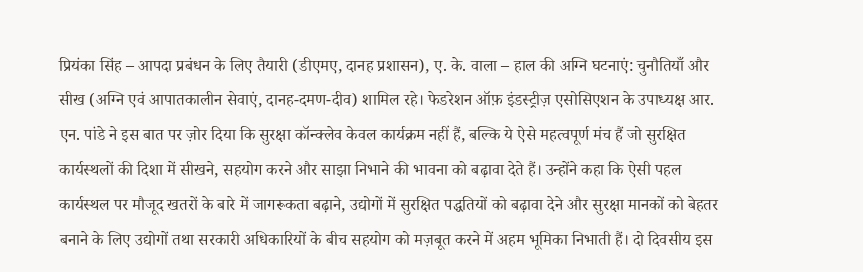प्रियंका सिंह – आपदा प्रबंधन के लिए तैयारी (डीएमए, दानह प्रशासन), ए. के. वाला – हाल की अग्नि घटनाएं: चुनौतियाँ और सीख (अग्नि एवं आपातकालीन सेवाएं, दानह-दमण-दीव) शामिल रहे। फेडरेशन ऑफ़ इंडस्ट्रीज़ एसोसिएशन के उपाध्यक्ष आर. एन. पांडे ने इस बात पर ज़ोर दिया कि सुरक्षा कॉन्क्लेव केवल कार्यक्रम नहीं हैं, बल्कि ये ऐसे महत्वपूर्ण मंच हैं जो सुरक्षित कार्यस्थलों की दिशा में सीखने, सहयोग करने और साझा निभाने की भावना को बढ़ावा देते हैं। उन्होंने कहा कि ऐसी पहल कार्यस्थल पर मौजूद खतरों के बारे में जागरूकता बढ़ाने, उद्योगों में सुरक्षित पद्धतियों को बढ़ावा देने और सुरक्षा मानकों को बेहतर बनाने के लिए उद्योगों तथा सरकारी अधिकारियों के बीच सहयोग को मज़बूत करने में अहम भूमिका निभाती हैं। दो दिवसीय इस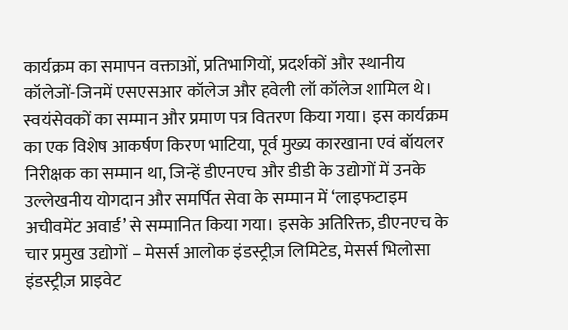कार्यक्रम का समापन वक्ताओं, प्रतिभागियों, प्रदर्शकों और स्थानीय कॉलेजों-जिनमें एसएसआर कॉलेज और हवेली लॉ कॉलेज शामिल थे। स्वयंसेवकों का सम्मान और प्रमाण पत्र वितरण किया गया। इस कार्यक्रम का एक विशेष आकर्षण किरण भाटिया, पूर्व मुख्य कारखाना एवं बॉयलर निरीक्षक का सम्मान था, जिन्हें डीएनएच और डीडी के उद्योगों में उनके उल्लेखनीय योगदान और समर्पित सेवा के सम्मान में ‘लाइफटाइम अचीवमेंट अवार्ड’ से सम्मानित किया गया। इसके अतिरिक्त, डीएनएच के चार प्रमुख उद्योगों – मेसर्स आलोक इंडस्ट्रीज़ लिमिटेड, मेसर्स भिलोसा इंडस्ट्रीज़ प्राइवेट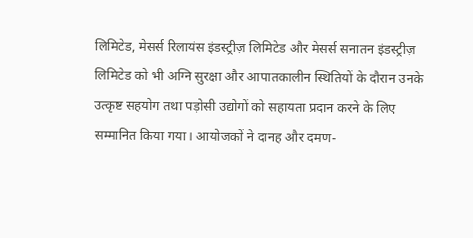लिमिटेड, मेसर्स रिलायंस इंडस्ट्रीज़ लिमिटेड और मेसर्स सनातन इंडस्ट्रीज़ लिमिटेड को भी अग्नि सुरक्षा और आपातकालीन स्थितियों के दौरान उनके उत्कृष्ट सहयोग तथा पड़ोसी उद्योगों को सहायता प्रदान करने के लिए सम्मानित किया गया। आयोजकों ने दानह और दमण-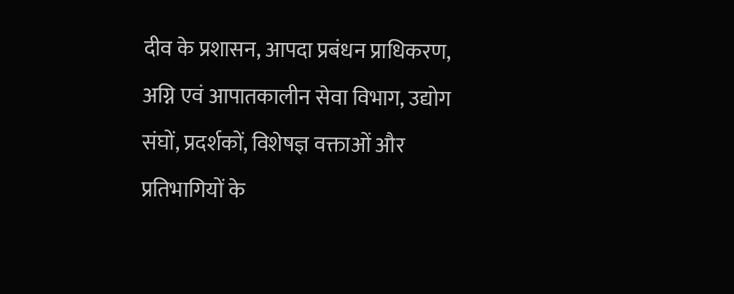दीव के प्रशासन, आपदा प्रबंधन प्राधिकरण, अग्नि एवं आपातकालीन सेवा विभाग, उद्योग संघों, प्रदर्शकों, विशेषज्ञ वक्ताओं और प्रतिभागियों के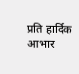प्रति हार्दिक आभार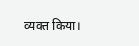व्यक्त किया।